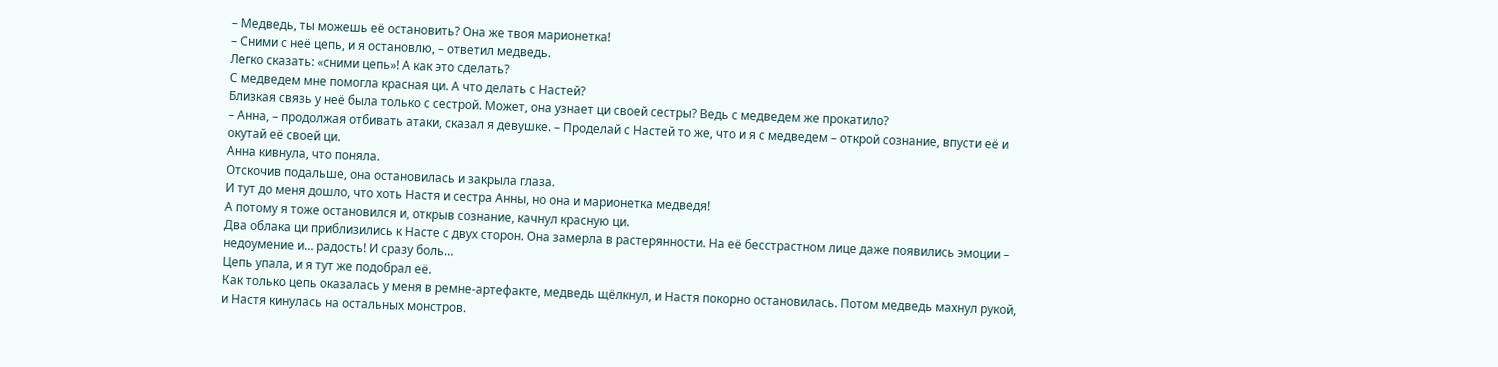– Медведь, ты можешь её остановить? Она же твоя марионетка!
– Сними с неё цепь, и я остановлю, – ответил медведь.
Легко сказать: «сними цепь»! А как это сделать?
С медведем мне помогла красная ци. А что делать с Настей?
Близкая связь у неё была только с сестрой. Может, она узнает ци своей сестры? Ведь с медведем же прокатило?
– Анна, – продолжая отбивать атаки, сказал я девушке. – Проделай с Настей то же, что и я с медведем – открой сознание, впусти её и окутай её своей ци.
Анна кивнула, что поняла.
Отскочив подальше, она остановилась и закрыла глаза.
И тут до меня дошло, что хоть Настя и сестра Анны, но она и марионетка медведя!
А потому я тоже остановился и, открыв сознание, качнул красную ци.
Два облака ци приблизились к Насте с двух сторон. Она замерла в растерянности. На её бесстрастном лице даже появились эмоции – недоумение и… радость! И сразу боль…
Цепь упала, и я тут же подобрал её.
Как только цепь оказалась у меня в ремне-артефакте, медведь щёлкнул, и Настя покорно остановилась. Потом медведь махнул рукой, и Настя кинулась на остальных монстров.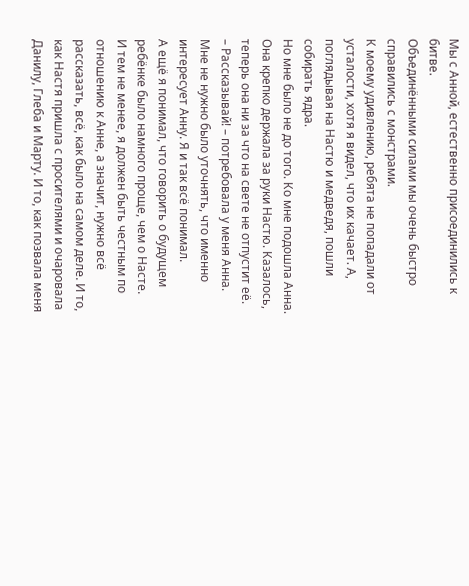Мы с Анной, естественно присоединились к битве.
Объединёнными силами мы очень быстро справились с монстрами.
К моему удивлению, ребята не попадали от усталости, хотя я видел, что их качает. А, поглядывая на Настю и медведя, пошли собирать ядра.
Но мне было не до того. Ко мне подошла Анна. Она крепко держала за руки Настю. Казалось, теперь она ни за что на свете не отпустит её.
– Рассказывай! – потребовала у меня Анна.
Мне не нужно было уточнять, что именно интересует Анну. Я и так всё понимал.
А ещё я понимал, что говорить о будущем ребёнке было намного проще, чем о Насте.
И тем не менее, я должен быть честным по отношению к Анне, а значит, нужно всё рассказать, всё, как было на самом деле. И то, как Настя пришла с просителями и очаровала Данилу, Глеба и Марту. И то, как позвала меня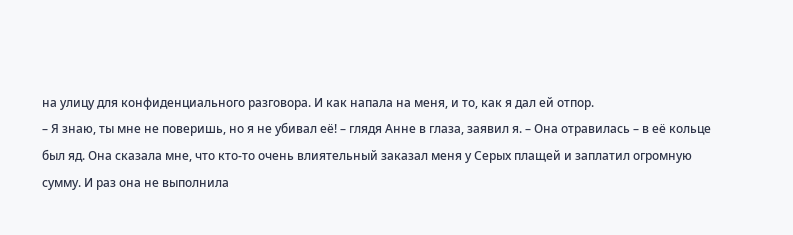на улицу для конфиденциального разговора. И как напала на меня, и то, как я дал ей отпор.
– Я знаю, ты мне не поверишь, но я не убивал её! – глядя Анне в глаза, заявил я. – Она отравилась – в её кольце был яд. Она сказала мне, что кто-то очень влиятельный заказал меня у Серых плащей и заплатил огромную сумму. И раз она не выполнила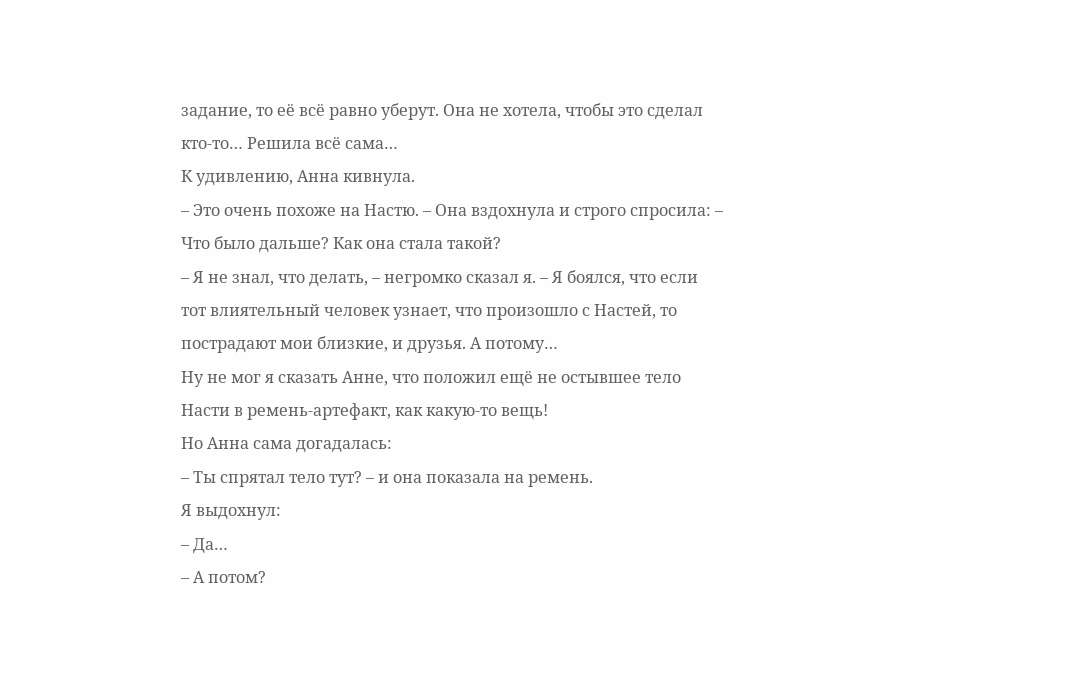задание, то её всё равно уберут. Она не хотела, чтобы это сделал кто-то… Решила всё сама…
К удивлению, Анна кивнула.
– Это очень похоже на Настю. – Она вздохнула и строго спросила: – Что было дальше? Как она стала такой?
– Я не знал, что делать, – негромко сказал я. – Я боялся, что если тот влиятельный человек узнает, что произошло с Настей, то пострадают мои близкие, и друзья. А потому…
Ну не мог я сказать Анне, что положил ещё не остывшее тело Насти в ремень-артефакт, как какую-то вещь!
Но Анна сама догадалась:
– Ты спрятал тело тут? – и она показала на ремень.
Я выдохнул:
– Да…
– А потом?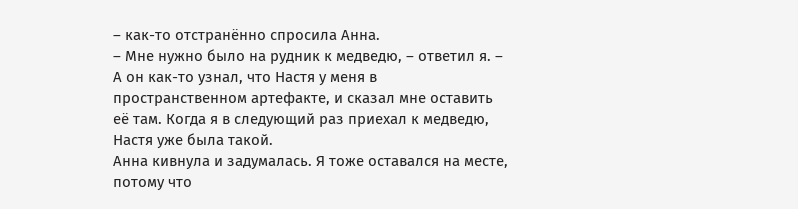– как-то отстранённо спросила Анна.
– Мне нужно было на рудник к медведю, – ответил я. – А он как-то узнал, что Настя у меня в пространственном артефакте, и сказал мне оставить её там. Когда я в следующий раз приехал к медведю, Настя уже была такой.
Анна кивнула и задумалась. Я тоже оставался на месте, потому что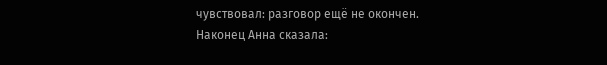чувствовал: разговор ещё не окончен.
Наконец Анна сказала: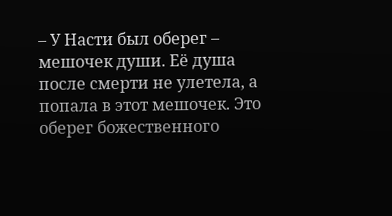– У Насти был оберег – мешочек души. Её душа после смерти не улетела, а попала в этот мешочек. Это оберег божественного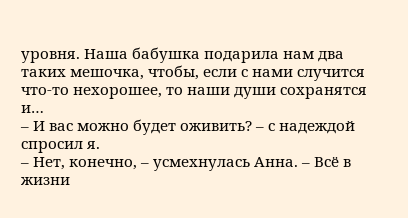уровня. Наша бабушка подарила нам два таких мешочка, чтобы, если с нами случится что-то нехорошее, то наши души сохранятся и…
– И вас можно будет оживить? – с надеждой спросил я.
– Нет, конечно, – усмехнулась Анна. – Всё в жизни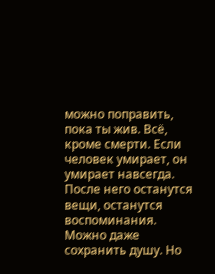можно поправить, пока ты жив. Всё, кроме смерти. Если человек умирает, он умирает навсегда. После него останутся вещи, останутся воспоминания. Можно даже сохранить душу. Но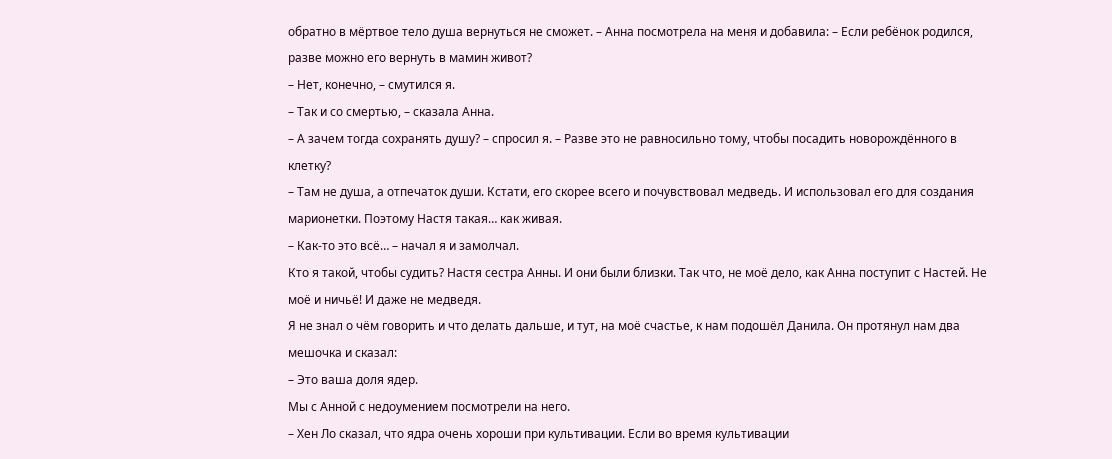обратно в мёртвое тело душа вернуться не сможет. – Анна посмотрела на меня и добавила: – Если ребёнок родился, разве можно его вернуть в мамин живот?
– Нет, конечно, – смутился я.
– Так и со смертью, – сказала Анна.
– А зачем тогда сохранять душу? – спросил я. – Разве это не равносильно тому, чтобы посадить новорождённого в клетку?
– Там не душа, а отпечаток души. Кстати, его скорее всего и почувствовал медведь. И использовал его для создания марионетки. Поэтому Настя такая… как живая.
– Как-то это всё… – начал я и замолчал.
Кто я такой, чтобы судить? Настя сестра Анны. И они были близки. Так что, не моё дело, как Анна поступит с Настей. Не моё и ничьё! И даже не медведя.
Я не знал о чём говорить и что делать дальше, и тут, на моё счастье, к нам подошёл Данила. Он протянул нам два мешочка и сказал:
– Это ваша доля ядер.
Мы с Анной с недоумением посмотрели на него.
– Хен Ло сказал, что ядра очень хороши при культивации. Если во время культивации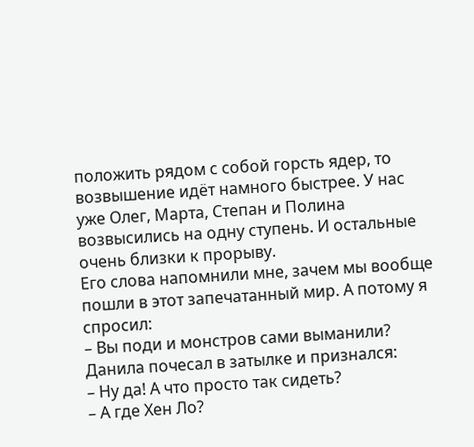положить рядом с собой горсть ядер, то возвышение идёт намного быстрее. У нас уже Олег, Марта, Степан и Полина возвысились на одну ступень. И остальные очень близки к прорыву.
Его слова напомнили мне, зачем мы вообще пошли в этот запечатанный мир. А потому я спросил:
– Вы поди и монстров сами выманили?
Данила почесал в затылке и признался:
– Ну да! А что просто так сидеть?
– А где Хен Ло?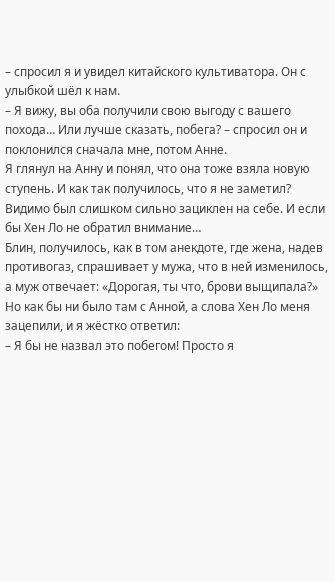– спросил я и увидел китайского культиватора. Он с улыбкой шёл к нам.
– Я вижу, вы оба получили свою выгоду с вашего похода… Или лучше сказать, побега? – спросил он и поклонился сначала мне, потом Анне.
Я глянул на Анну и понял, что она тоже взяла новую ступень. И как так получилось, что я не заметил? Видимо был слишком сильно зациклен на себе. И если бы Хен Ло не обратил внимание…
Блин, получилось, как в том анекдоте, где жена, надев противогаз, спрашивает у мужа, что в ней изменилось, а муж отвечает: «Дорогая, ты что, брови выщипала?»
Но как бы ни было там с Анной, а слова Хен Ло меня зацепили, и я жёстко ответил:
– Я бы не назвал это побегом! Просто я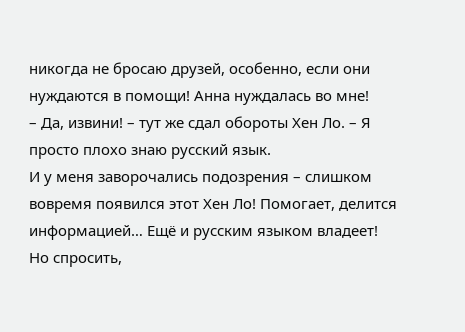никогда не бросаю друзей, особенно, если они нуждаются в помощи! Анна нуждалась во мне!
– Да, извини! – тут же сдал обороты Хен Ло. – Я просто плохо знаю русский язык.
И у меня заворочались подозрения – слишком вовремя появился этот Хен Ло! Помогает, делится информацией… Ещё и русским языком владеет!
Но спросить,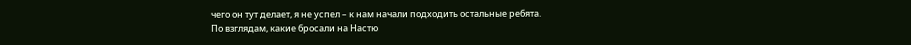чего он тут делает, я не успел – к нам начали подходить остальные ребята.
По взглядам, какие бросали на Настю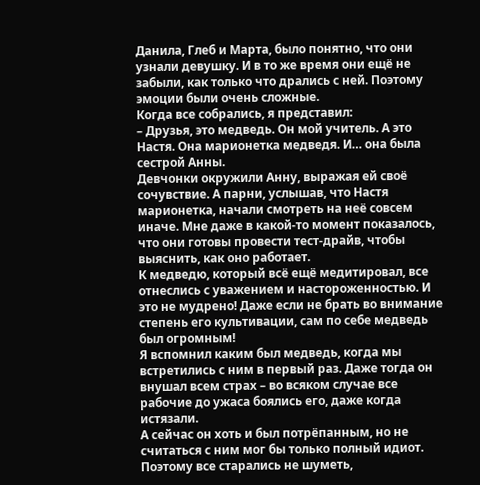Данила, Глеб и Марта, было понятно, что они узнали девушку. И в то же время они ещё не забыли, как только что дрались с ней. Поэтому эмоции были очень сложные.
Когда все собрались, я представил:
– Друзья, это медведь. Он мой учитель. А это Настя. Она марионетка медведя. И… она была сестрой Анны.
Девчонки окружили Анну, выражая ей своё сочувствие. А парни, услышав, что Настя марионетка, начали смотреть на неё совсем иначе. Мне даже в какой-то момент показалось, что они готовы провести тест-драйв, чтобы выяснить, как оно работает.
К медведю, который всё ещё медитировал, все отнеслись с уважением и настороженностью. И это не мудрено! Даже если не брать во внимание степень его культивации, сам по себе медведь был огромным!
Я вспомнил каким был медведь, когда мы встретились с ним в первый раз. Даже тогда он внушал всем страх – во всяком случае все рабочие до ужаса боялись его, даже когда истязали.
А сейчас он хоть и был потрёпанным, но не считаться с ним мог бы только полный идиот.
Поэтому все старались не шуметь,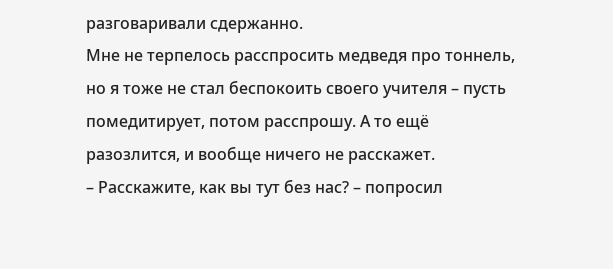разговаривали сдержанно.
Мне не терпелось расспросить медведя про тоннель, но я тоже не стал беспокоить своего учителя – пусть помедитирует, потом расспрошу. А то ещё разозлится, и вообще ничего не расскажет.
– Расскажите, как вы тут без нас? – попросил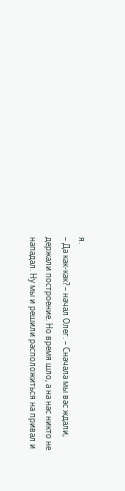я.
– Да как-как? – начал Олег. – Сначала мы вас ждали, держали построение. Но время шло, а на нас никто не нападал. Ну мы и решили расположиться на привал и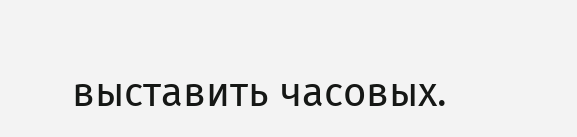выставить часовых.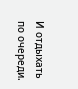И отдыхать по очереди.